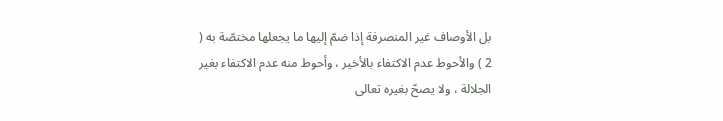بل الأوصاف غير المنصرفة إذا ضمّ إليها ما يجعلها مختصّة به ( 2 ) والأحوط عدم الاكتفاء بالأخير ، وأحوط منه عدم الاكتفاء بغير الجلالة ، ولا يصحّ بغيره تعالى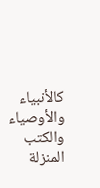كالأنبياء والأوصياء والكتب المنزلة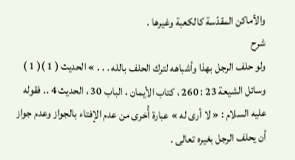والأماكن المقدّسة كالكعبة وغيرها .
شرح
ولو حلف الرجل بهذا وأشباهه لترك الحلف بالله . . . » الحديث ( 1 )( 1 ) وسائل الشيعة 23 : 260 ، كتاب الأيمان ، الباب 30 ، الحديث 4 .. فقوله عليه السلام : « لا أرى له » عبارة أُخرى من عدم الإفتاء بالجواز وعدم جواز أن يحلف الرجل بغيره تعالى .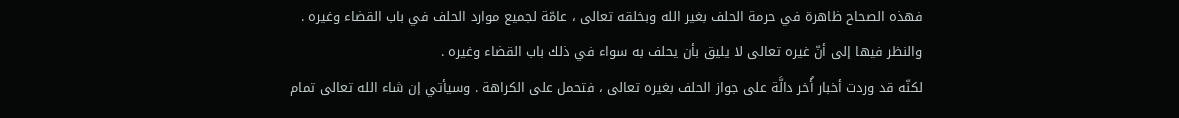فهذه الصحاح ظاهرة في حرمة الحلف بغير الله وبخلقه تعالى ، عامّة لجميع موارد الحلف في باب القضاء وغيره . والنظر فيها إلى أنّ غيره تعالى لا يليق بأن يحلف به سواء في ذلك باب القضاء وغيره .
لكنّه قد وردت أخبار أُخر دالَّة على جواز الحلف بغيره تعالى ، فتحمل على الكراهة . وسيأتي إن شاء الله تعالى تمام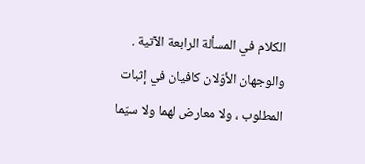الكلام في المسألة الرابعة الآتية .
والوجهان الأوّلان كافيان في إثبات المطلوب ، ولا معارض لهما ولا سيّما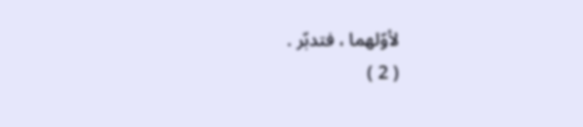لأوّلهما ، فتدبّر .
( 2 )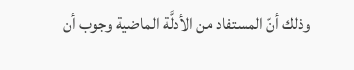وذلك أنّ المستفاد من الأدلَّة الماضية وجوب أن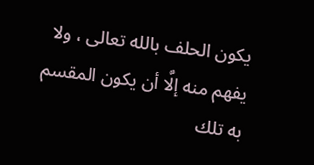يكون الحلف بالله تعالى ، ولا يفهم منه إلَّا أن يكون المقسم به تلك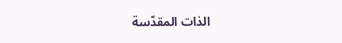الذات المقدّسة